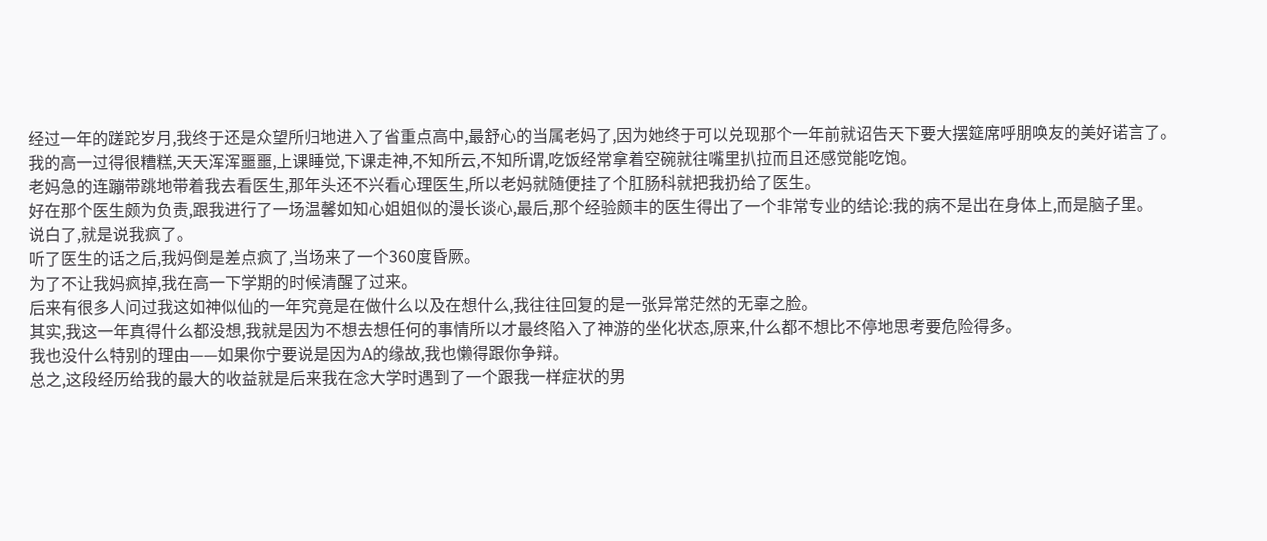经过一年的蹉跎岁月,我终于还是众望所归地进入了省重点高中,最舒心的当属老妈了,因为她终于可以兑现那个一年前就诏告天下要大摆筵席呼朋唤友的美好诺言了。
我的高一过得很糟糕,天天浑浑噩噩,上课睡觉,下课走神,不知所云,不知所谓,吃饭经常拿着空碗就往嘴里扒拉而且还感觉能吃饱。
老妈急的连蹦带跳地带着我去看医生,那年头还不兴看心理医生,所以老妈就随便挂了个肛肠科就把我扔给了医生。
好在那个医生颇为负责,跟我进行了一场温馨如知心姐姐似的漫长谈心,最后,那个经验颇丰的医生得出了一个非常专业的结论:我的病不是出在身体上,而是脑子里。
说白了,就是说我疯了。
听了医生的话之后,我妈倒是差点疯了,当场来了一个360度昏厥。
为了不让我妈疯掉,我在高一下学期的时候清醒了过来。
后来有很多人问过我这如神似仙的一年究竟是在做什么以及在想什么,我往往回复的是一张异常茫然的无辜之脸。
其实,我这一年真得什么都没想,我就是因为不想去想任何的事情所以才最终陷入了神游的坐化状态,原来,什么都不想比不停地思考要危险得多。
我也没什么特别的理由——如果你宁要说是因为A的缘故,我也懒得跟你争辩。
总之,这段经历给我的最大的收益就是后来我在念大学时遇到了一个跟我一样症状的男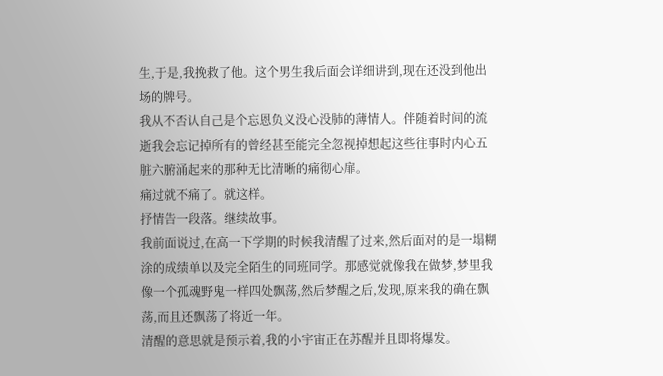生,于是,我挽救了他。这个男生我后面会详细讲到,现在还没到他出场的牌号。
我从不否认自己是个忘恩负义没心没肺的薄情人。伴随着时间的流逝我会忘记掉所有的曾经甚至能完全忽视掉想起这些往事时内心五脏六腑涌起来的那种无比清晰的痛彻心扉。
痛过就不痛了。就这样。
抒情告一段落。继续故事。
我前面说过,在高一下学期的时候我清醒了过来,然后面对的是一塌糊涂的成绩单以及完全陌生的同班同学。那感觉就像我在做梦,梦里我像一个孤魂野鬼一样四处飘荡,然后梦醒之后,发现,原来我的确在飘荡,而且还飘荡了将近一年。
清醒的意思就是预示着,我的小宇宙正在苏醒并且即将爆发。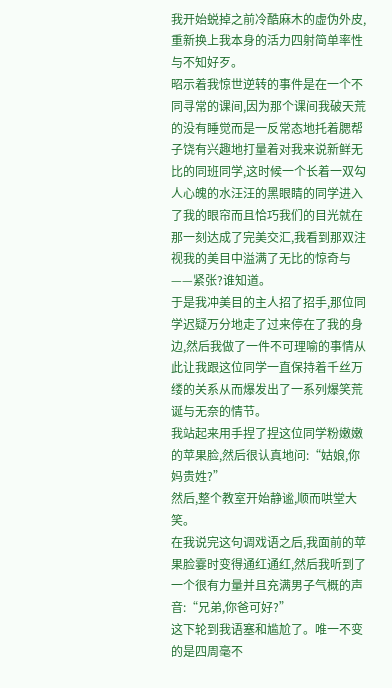我开始蜕掉之前冷酷麻木的虚伪外皮,重新换上我本身的活力四射简单率性与不知好歹。
昭示着我惊世逆转的事件是在一个不同寻常的课间,因为那个课间我破天荒的没有睡觉而是一反常态地托着腮帮子饶有兴趣地打量着对我来说新鲜无比的同班同学,这时候一个长着一双勾人心魄的水汪汪的黑眼睛的同学进入了我的眼帘而且恰巧我们的目光就在那一刻达成了完美交汇,我看到那双注视我的美目中溢满了无比的惊奇与——紧张?谁知道。
于是我冲美目的主人招了招手,那位同学迟疑万分地走了过来停在了我的身边,然后我做了一件不可理喻的事情从此让我跟这位同学一直保持着千丝万缕的关系从而爆发出了一系列爆笑荒诞与无奈的情节。
我站起来用手捏了捏这位同学粉嫩嫩的苹果脸,然后很认真地问:“姑娘,你妈贵姓?”
然后,整个教室开始静谧,顺而哄堂大笑。
在我说完这句调戏语之后,我面前的苹果脸霎时变得通红通红,然后我听到了一个很有力量并且充满男子气概的声音:“兄弟,你爸可好?”
这下轮到我语塞和尴尬了。唯一不变的是四周毫不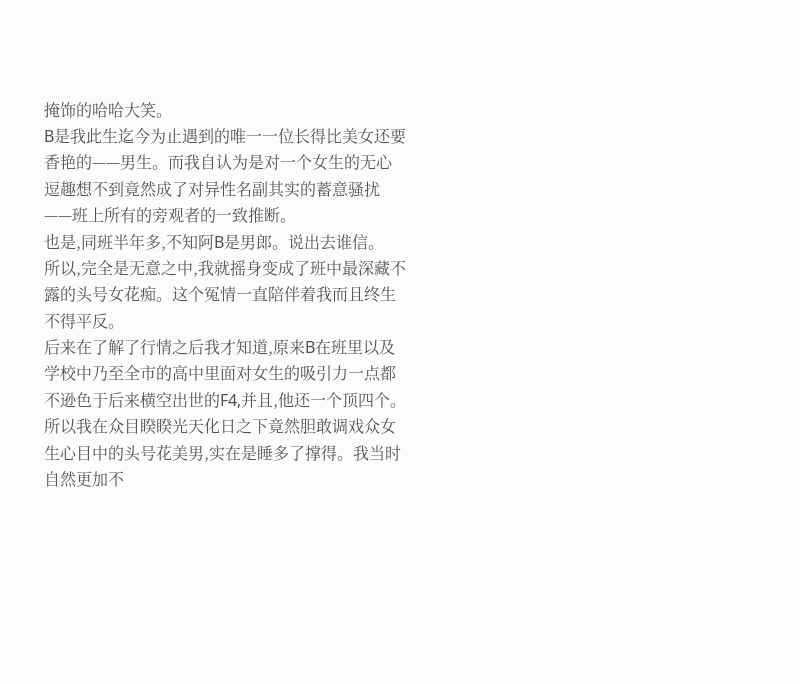掩饰的哈哈大笑。
B是我此生迄今为止遇到的唯一一位长得比美女还要香艳的——男生。而我自认为是对一个女生的无心逗趣想不到竟然成了对异性名副其实的蓄意骚扰——班上所有的旁观者的一致推断。
也是,同班半年多,不知阿B是男郎。说出去谁信。
所以,完全是无意之中,我就摇身变成了班中最深藏不露的头号女花痴。这个冤情一直陪伴着我而且终生不得平反。
后来在了解了行情之后我才知道,原来B在班里以及学校中乃至全市的高中里面对女生的吸引力一点都不逊色于后来横空出世的F4,并且,他还一个顶四个。
所以我在众目睽睽光天化日之下竟然胆敢调戏众女生心目中的头号花美男,实在是睡多了撑得。我当时自然更加不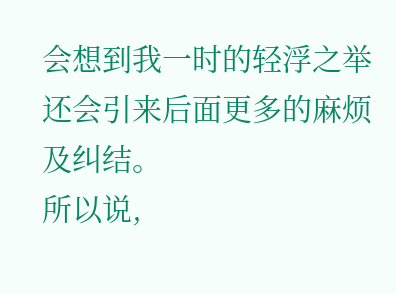会想到我一时的轻浮之举还会引来后面更多的麻烦及纠结。
所以说,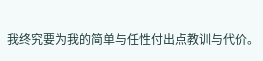我终究要为我的简单与任性付出点教训与代价。